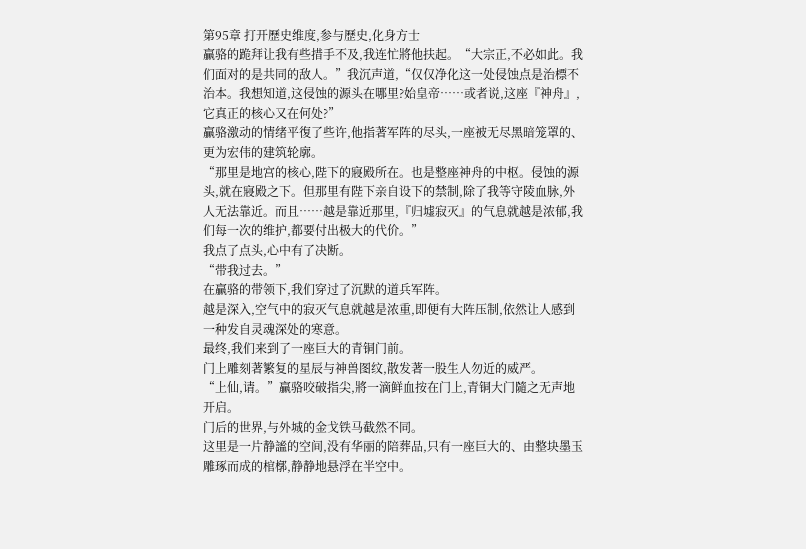第95章 打开歷史维度,参与歷史,化身方士
贏骆的跪拜让我有些措手不及,我连忙將他扶起。“大宗正,不必如此。我们面对的是共同的敌人。”我沉声道,“仅仅净化这一处侵蚀点是治標不治本。我想知道,这侵蚀的源头在哪里?始皇帝……或者说,这座『神舟』,它真正的核心又在何处?”
贏骆激动的情绪平復了些许,他指著军阵的尽头,一座被无尽黑暗笼罩的、更为宏伟的建筑轮廓。
“那里是地宫的核心,陛下的寢殿所在。也是整座神舟的中枢。侵蚀的源头,就在寢殿之下。但那里有陛下亲自设下的禁制,除了我等守陵血脉,外人无法靠近。而且……越是靠近那里,『归墟寂灭』的气息就越是浓郁,我们每一次的维护,都要付出极大的代价。”
我点了点头,心中有了决断。
“带我过去。”
在贏骆的带领下,我们穿过了沉默的道兵军阵。
越是深入,空气中的寂灭气息就越是浓重,即便有大阵压制,依然让人感到一种发自灵魂深处的寒意。
最终,我们来到了一座巨大的青铜门前。
门上雕刻著繁复的星辰与神兽图纹,散发著一股生人勿近的威严。
“上仙,请。”贏骆咬破指尖,將一滴鲜血按在门上,青铜大门隨之无声地开启。
门后的世界,与外城的金戈铁马截然不同。
这里是一片静謐的空间,没有华丽的陪葬品,只有一座巨大的、由整块墨玉雕琢而成的棺槨,静静地悬浮在半空中。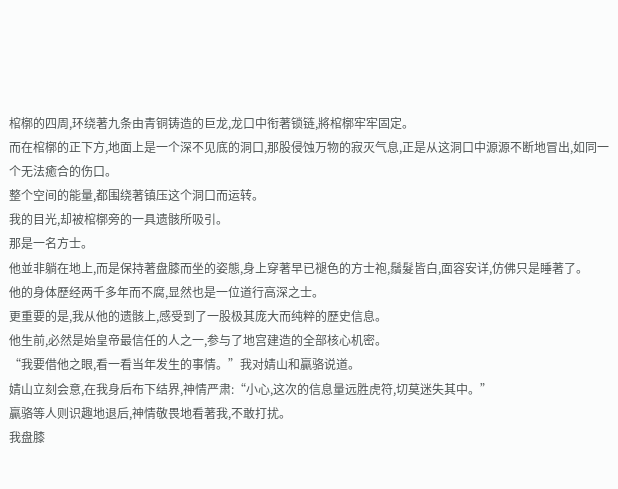棺槨的四周,环绕著九条由青铜铸造的巨龙,龙口中衔著锁链,將棺槨牢牢固定。
而在棺槨的正下方,地面上是一个深不见底的洞口,那股侵蚀万物的寂灭气息,正是从这洞口中源源不断地冒出,如同一个无法癒合的伤口。
整个空间的能量,都围绕著镇压这个洞口而运转。
我的目光,却被棺槨旁的一具遗骸所吸引。
那是一名方士。
他並非躺在地上,而是保持著盘膝而坐的姿態,身上穿著早已褪色的方士袍,鬚髮皆白,面容安详,仿佛只是睡著了。
他的身体歷经两千多年而不腐,显然也是一位道行高深之士。
更重要的是,我从他的遗骸上,感受到了一股极其庞大而纯粹的歷史信息。
他生前,必然是始皇帝最信任的人之一,参与了地宫建造的全部核心机密。
“我要借他之眼,看一看当年发生的事情。”我对婧山和贏骆说道。
婧山立刻会意,在我身后布下结界,神情严肃:“小心,这次的信息量远胜虎符,切莫迷失其中。”
贏骆等人则识趣地退后,神情敬畏地看著我,不敢打扰。
我盘膝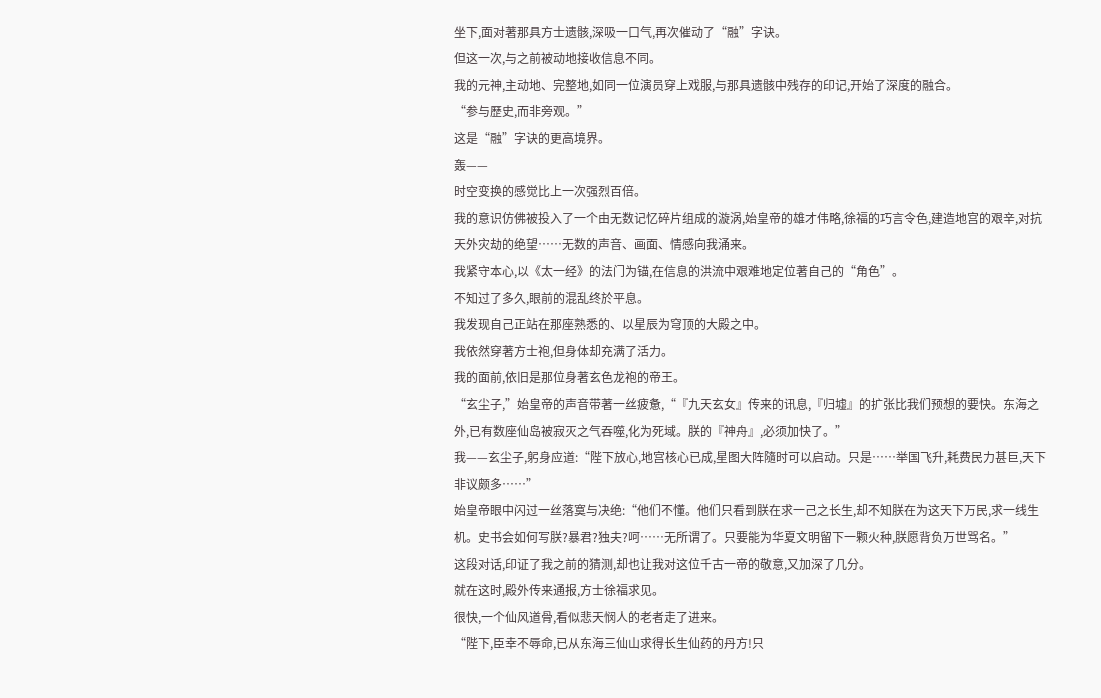坐下,面对著那具方士遗骸,深吸一口气,再次催动了“融”字诀。
但这一次,与之前被动地接收信息不同。
我的元神,主动地、完整地,如同一位演员穿上戏服,与那具遗骸中残存的印记,开始了深度的融合。
“参与歷史,而非旁观。”
这是“融”字诀的更高境界。
轰——
时空变换的感觉比上一次强烈百倍。
我的意识仿佛被投入了一个由无数记忆碎片组成的漩涡,始皇帝的雄才伟略,徐福的巧言令色,建造地宫的艰辛,对抗天外灾劫的绝望……无数的声音、画面、情感向我涌来。
我紧守本心,以《太一经》的法门为锚,在信息的洪流中艰难地定位著自己的“角色”。
不知过了多久,眼前的混乱终於平息。
我发现自己正站在那座熟悉的、以星辰为穹顶的大殿之中。
我依然穿著方士袍,但身体却充满了活力。
我的面前,依旧是那位身著玄色龙袍的帝王。
“玄尘子,”始皇帝的声音带著一丝疲惫,“『九天玄女』传来的讯息,『归墟』的扩张比我们预想的要快。东海之外,已有数座仙岛被寂灭之气吞噬,化为死域。朕的『神舟』,必须加快了。”
我——玄尘子,躬身应道:“陛下放心,地宫核心已成,星图大阵隨时可以启动。只是……举国飞升,耗费民力甚巨,天下非议颇多……”
始皇帝眼中闪过一丝落寞与决绝:“他们不懂。他们只看到朕在求一己之长生,却不知朕在为这天下万民,求一线生机。史书会如何写朕?暴君?独夫?呵……无所谓了。只要能为华夏文明留下一颗火种,朕愿背负万世骂名。”
这段对话,印证了我之前的猜测,却也让我对这位千古一帝的敬意,又加深了几分。
就在这时,殿外传来通报,方士徐福求见。
很快,一个仙风道骨,看似悲天悯人的老者走了进来。
“陛下,臣幸不辱命,已从东海三仙山求得长生仙药的丹方!只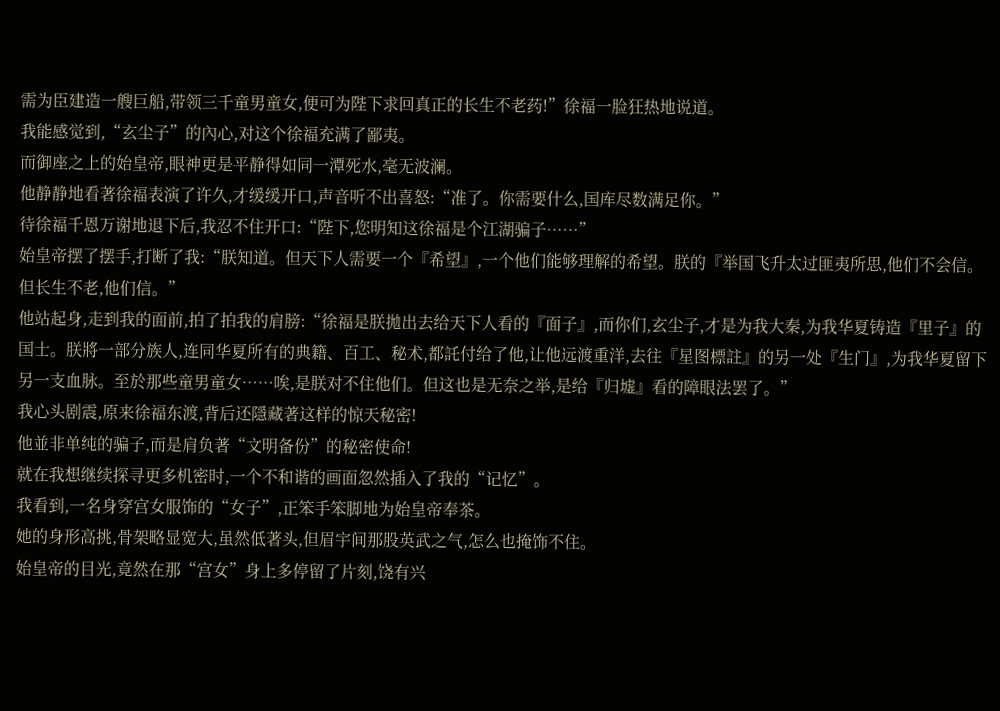需为臣建造一艘巨船,带领三千童男童女,便可为陛下求回真正的长生不老药!”徐福一脸狂热地说道。
我能感觉到,“玄尘子”的內心,对这个徐福充满了鄙夷。
而御座之上的始皇帝,眼神更是平静得如同一潭死水,毫无波澜。
他静静地看著徐福表演了许久,才缓缓开口,声音听不出喜怒:“准了。你需要什么,国库尽数满足你。”
待徐福千恩万谢地退下后,我忍不住开口:“陛下,您明知这徐福是个江湖骗子……”
始皇帝摆了摆手,打断了我:“朕知道。但天下人需要一个『希望』,一个他们能够理解的希望。朕的『举国飞升太过匪夷所思,他们不会信。但长生不老,他们信。”
他站起身,走到我的面前,拍了拍我的肩膀:“徐福是朕拋出去给天下人看的『面子』,而你们,玄尘子,才是为我大秦,为我华夏铸造『里子』的国士。朕將一部分族人,连同华夏所有的典籍、百工、秘术,都託付给了他,让他远渡重洋,去往『星图標註』的另一处『生门』,为我华夏留下另一支血脉。至於那些童男童女……唉,是朕对不住他们。但这也是无奈之举,是给『归墟』看的障眼法罢了。”
我心头剧震,原来徐福东渡,背后还隱藏著这样的惊天秘密!
他並非单纯的骗子,而是肩负著“文明备份”的秘密使命!
就在我想继续探寻更多机密时,一个不和谐的画面忽然插入了我的“记忆”。
我看到,一名身穿宫女服饰的“女子”,正笨手笨脚地为始皇帝奉茶。
她的身形高挑,骨架略显宽大,虽然低著头,但眉宇间那股英武之气,怎么也掩饰不住。
始皇帝的目光,竟然在那“宫女”身上多停留了片刻,饶有兴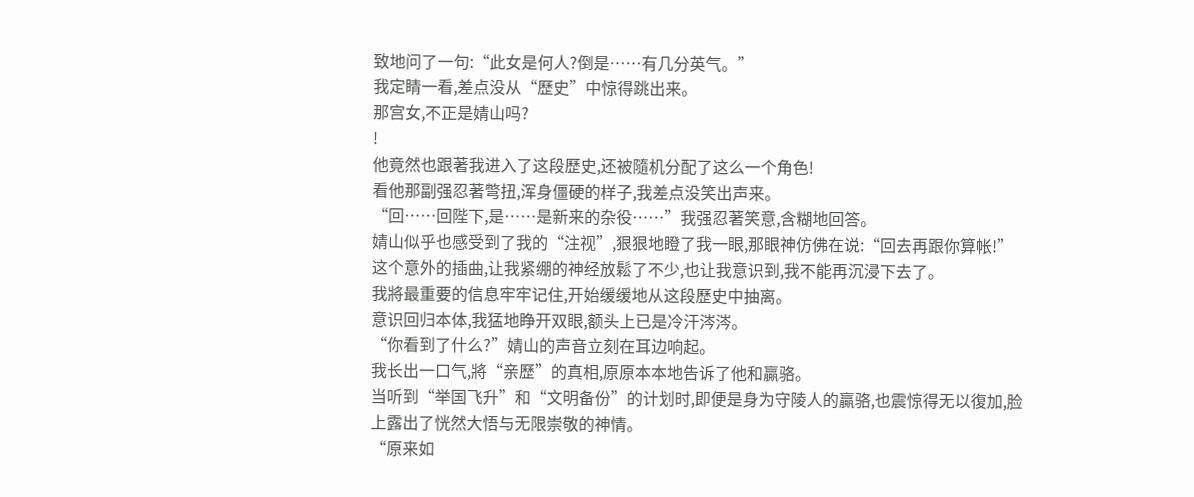致地问了一句:“此女是何人?倒是……有几分英气。”
我定睛一看,差点没从“歷史”中惊得跳出来。
那宫女,不正是婧山吗?
!
他竟然也跟著我进入了这段歷史,还被隨机分配了这么一个角色!
看他那副强忍著彆扭,浑身僵硬的样子,我差点没笑出声来。
“回……回陛下,是……是新来的杂役……”我强忍著笑意,含糊地回答。
婧山似乎也感受到了我的“注视”,狠狠地瞪了我一眼,那眼神仿佛在说:“回去再跟你算帐!”
这个意外的插曲,让我紧绷的神经放鬆了不少,也让我意识到,我不能再沉浸下去了。
我將最重要的信息牢牢记住,开始缓缓地从这段歷史中抽离。
意识回归本体,我猛地睁开双眼,额头上已是冷汗涔涔。
“你看到了什么?”婧山的声音立刻在耳边响起。
我长出一口气,將“亲歷”的真相,原原本本地告诉了他和贏骆。
当听到“举国飞升”和“文明备份”的计划时,即便是身为守陵人的贏骆,也震惊得无以復加,脸上露出了恍然大悟与无限崇敬的神情。
“原来如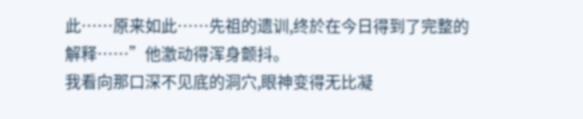此……原来如此……先祖的遗训,终於在今日得到了完整的解释……”他激动得浑身颤抖。
我看向那口深不见底的洞穴,眼神变得无比凝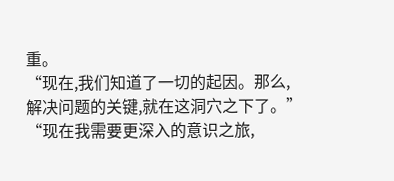重。
“现在,我们知道了一切的起因。那么,解决问题的关键,就在这洞穴之下了。”
“现在我需要更深入的意识之旅,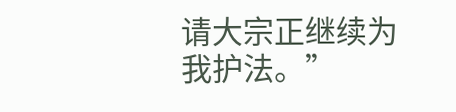请大宗正继续为我护法。”